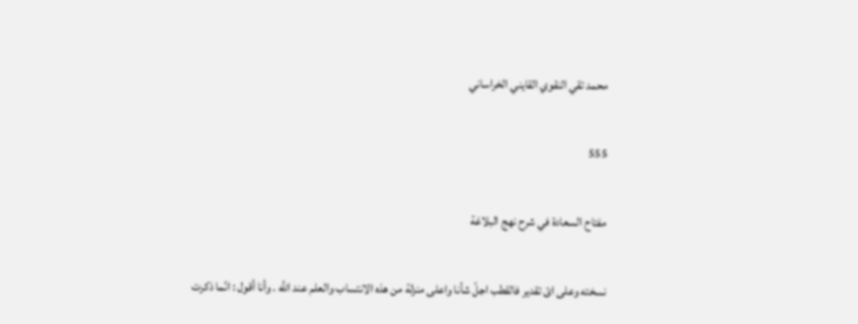محمد تقي النقوي القايني الخراساني

555

مفتاح السعادة في شرح نهج البلاغة

نسخته وعلى اىّ تقدير فالقطب اجلّ شأنا واعلى منزلة من هذه الانتساب والعلم عند اللَّه . وأنا أقول : انّما ذكرت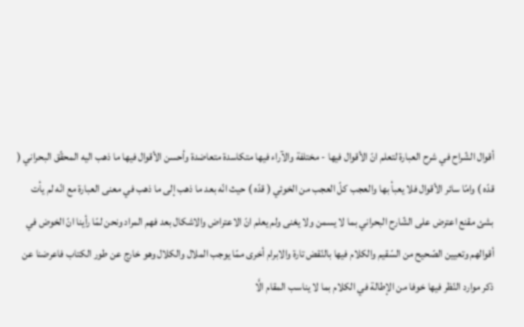أقوال الشّراح في شرح العبارة لتعلم انّ الأقوال فيها - مختلفة والآراء فيها متكاسدة متعاضدة وأحسن الأقوال فيها ما ذهب اليه المحقّق البحراني ( قدّه ) وامّا سائر الأقوال فلا يعبأ بها والعجب كلّ العجب من الخوئي ( قدّه ) حيث انّه بعد ما ذهب إلى ما ذهب في معنى العبارة مع انّه لم يأت بشئ مقنع اعترض على الشّارح البحراني بما لا يسمن ولا يغنى ولم يعلم انّ الاعتراض والاشكال بعد فهم المراد ونحن لمّا رأينا انّ الخوض في أقوالهم وتعيين الصّحيح من السّقيم والكلام فيها بالنّقض تارة والابرام أخرى ممّا يوجب الملال والكلال وهو خارج عن طور الكتاب فاعرضنا عن ذكر موارد النّظر فيها خوفا من الإطالة في الكلام بما لا يناسب المقام الَّا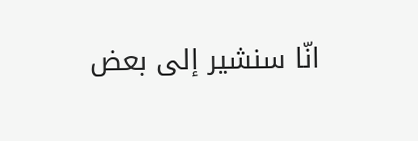انّا سنشير إلى بعض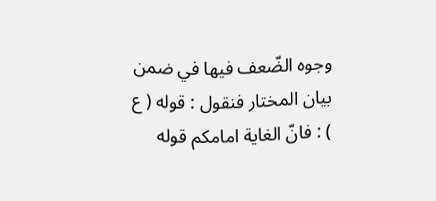وجوه الضّعف فيها في ضمن بيان المختار فنقول : قوله ( ع ) : فانّ الغاية امامكم قوله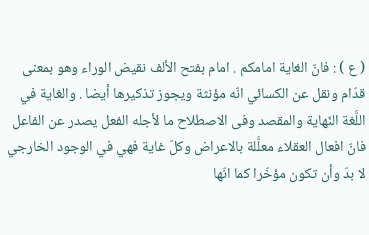( ع ) : فانّ الغاية امامكم . امام بفتح الألف نقيض الوراء وهو بمعنى قدّام ونقل عن الكسائي انّه مؤنثة ويجوز تذكيرها أيضا . والغاية في اللَّغة النّهاية والمقصد وفى الاصطلاح ما لأجله الفعل يصدر عن الفاعل فانّ افعال العقلاء معلَّلة بالاعراض وكلّ غاية فهي في الوجود الخارجي لا بدّ وأن تكون مؤخّرا كما انّها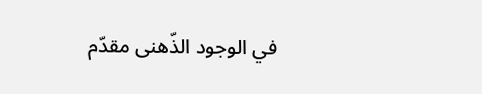في الوجود الذّهنى مقدّم